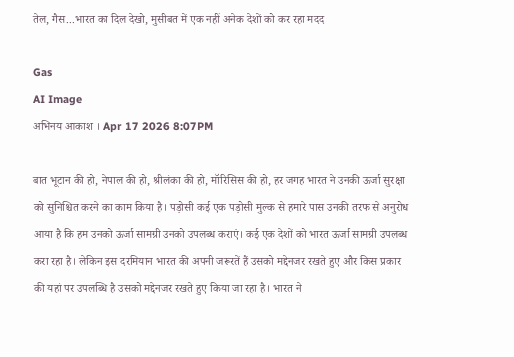तेल, गैस...भारत का दिल देखो, मुसीबत में एक नहीं अनेक देशों को कर रहा मदद

Gas
AI Image
अभिनय आकाश । Apr 17 2026 8:07PM

बात भूटान की हो, नेपाल की हो, श्रीलंका की हो, मॉरिसिस की हो, हर जगह भारत ने उनकी ऊर्जा सुरक्षा को सुनिश्चित करने का काम किया है। पड़ोसी कई एक पड़ोसी मुल्क से हमारे पास उनकी तरफ से अनुरोध आया है कि हम उनको ऊर्जा सामग्री उनको उपलब्ध कराएं। कई एक देशों को भारत ऊर्जा सामग्री उपलब्ध करा रहा है। लेकिन इस दरमियान भारत की अपनी जरूरतें हैं उसको मद्देनजर रखते हुए और किस प्रकार की यहां पर उपलब्धि है उसको मद्देनजर रखते हुए किया जा रहा है। भारत ने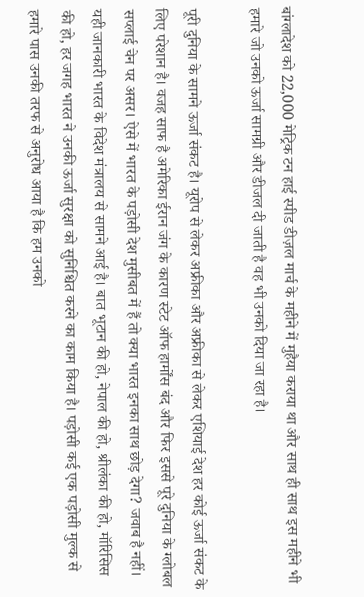बांग्लादेश को 22,000 मेट्रिक टन हाई स्पीड डीज़ल मार्च के महीने में मुहैया कराया था और साथ ही साथ इस महीने भी हमारे जो उनको ऊर्जा सामग्री और डीजल दी जाती है वह भी उनको दिया जा रहा है।

पूरी दुनिया के सामने ऊर्जा संकट है। यूरोप से लेकर अफ्रीका और अफ्रीका से लेकर एशियाई देश हर कोई ऊर्जा संकट के लिए परेशान है। वजह साफ है अमेरिका ईरान जंग के कारण स्टेट ऑफ हार्मोंस बंद और फिर इससे पूरे दुनिया के ग्लोबल सप्लाई चेन पर असर। ऐसे में भारत के पड़ोसी देश मुसीबत में हैं तो क्या भारत इनका साथ छोड़ देगा? जवाब है नहीं। यही जानकारी भारत के विदेश मंत्रालय से सामने आई है। बात भूटान की हो, नेपाल की हो, श्रीलंका की हो, मॉरिसिस की हो, हर जगह भारत ने उनकी ऊर्जा सुरक्षा को सुनिश्चित करने का काम किया है। पड़ोसी कई एक पड़ोसी मुल्क से हमारे पास उनकी तरफ से अनुरोध आया है कि हम उनको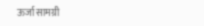ऊर्जा सामग्री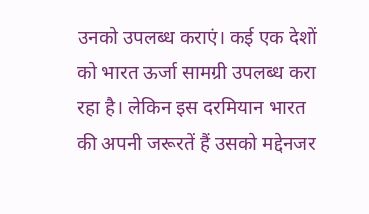उनको उपलब्ध कराएं। कई एक देशों को भारत ऊर्जा सामग्री उपलब्ध करा रहा है। लेकिन इस दरमियान भारत की अपनी जरूरतें हैं उसको मद्देनजर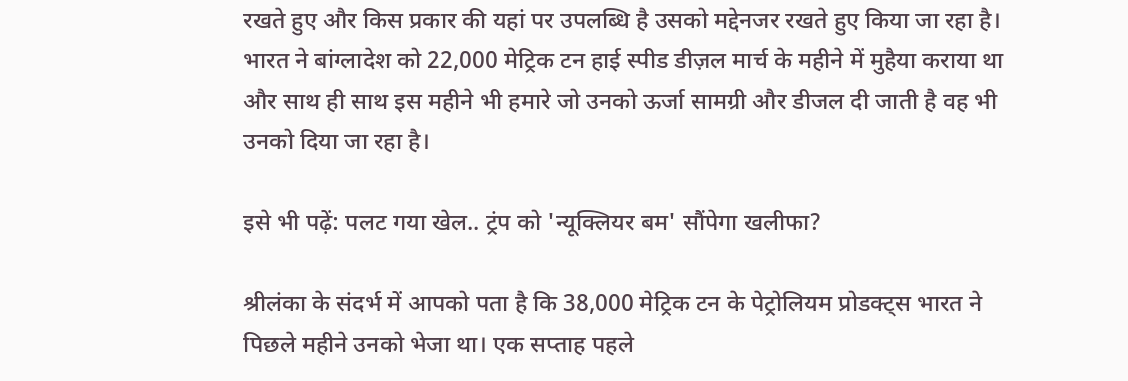रखते हुए और किस प्रकार की यहां पर उपलब्धि है उसको मद्देनजर रखते हुए किया जा रहा है। भारत ने बांग्लादेश को 22,000 मेट्रिक टन हाई स्पीड डीज़ल मार्च के महीने में मुहैया कराया था और साथ ही साथ इस महीने भी हमारे जो उनको ऊर्जा सामग्री और डीजल दी जाती है वह भी उनको दिया जा रहा है।

इसे भी पढ़ें: पलट गया खेल.. ट्रंप को 'न्यूक्लियर बम' सौंपेगा खलीफा?

श्रीलंका के संदर्भ में आपको पता है कि 38,000 मेट्रिक टन के पेट्रोलियम प्रोडक्ट्स भारत ने पिछले महीने उनको भेजा था। एक सप्ताह पहले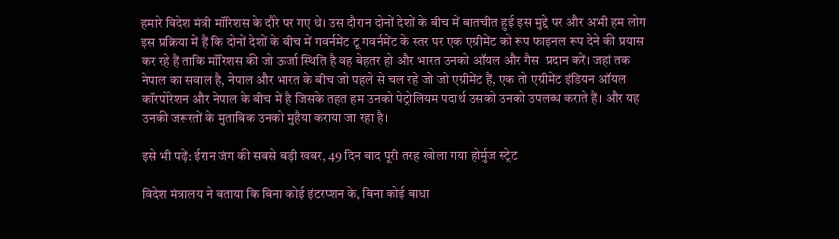हमारे विदेश मंत्री मॉरिशस के दौरे पर गए थे। उस दौरान दोनों देशों के बीच में बातचीत हुई इस मुद्दे पर और अभी हम लोग इस प्रक्रिया में हैं कि दोनों देशों के बीच में गवर्नमेंट टू गवर्नमेंट के स्तर पर एक एग्रीमेंट को रूप फाइनल रूप देने की प्रयास कर रहे हैं ताकि मॉरिशस की जो ऊर्जा स्थिति है वह बेहतर हो और भारत उनको ऑयल और गैस  प्रदान करें। जहां तक नेपाल का सवाल है, नेपाल और भारत के बीच जो पहले से चल रहे जो जो एग्रीमेंट हैं, एक तो एग्रीमेंट इंडियन ऑयल कॉरपोरेशन और नेपाल के बीच में है जिसके तहत हम उनको पेट्रोलियम पदार्थ उसको उनको उपलब्ध कराते हैं। और यह उनकी जरूरतों के मुताबिक उनको मुहैया कराया जा रहा है।

इसे भी पढ़ें: ईरान जंग की सबसे बड़ी खबर, 49 दिन बाद पूरी तरह खोला गया होर्मुज स्ट्रेट

विदेश मंत्रालय ने बताया कि बिना कोई इंटरप्शन के, बिना कोई बाधा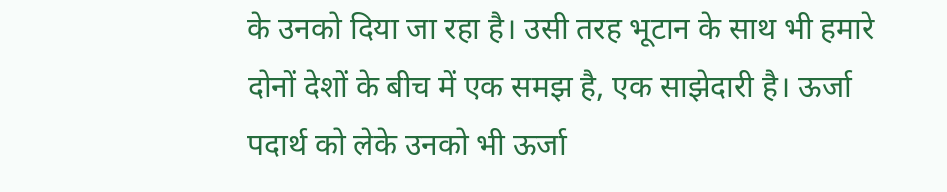के उनको दिया जा रहा है। उसी तरह भूटान के साथ भी हमारे दोनों देशों के बीच में एक समझ है, एक साझेदारी है। ऊर्जा पदार्थ को लेके उनको भी ऊर्जा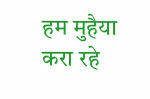हम मुहैया करा रहे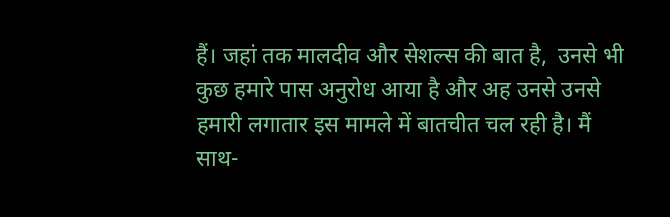हैं। जहां तक मालदीव और सेशल्स की बात है,  उनसे भी कुछ हमारे पास अनुरोध आया है और अह उनसे उनसे हमारी लगातार इस मामले में बातचीत चल रही है। मैं साथ-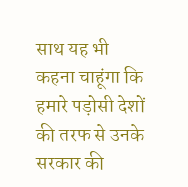साथ यह भी कहना चाहूंगा कि हमारे पड़ोसी देशों की तरफ से उनके सरकार की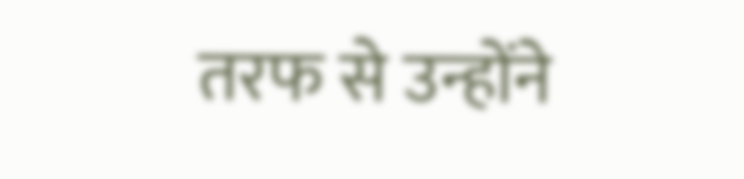तरफ से उन्होंने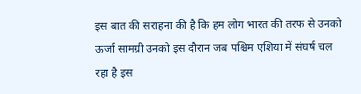इस बात की सराहना की है कि हम लोग भारत की तरफ से उनको ऊर्जा सामग्री उनको इस दौरान जब पश्चिम एशिया में संघर्ष चल रहा है इस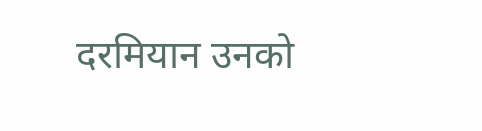दरमियान उनको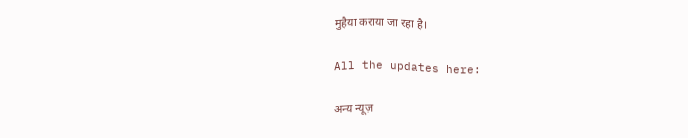मुहैया कराया जा रहा है।

All the updates here:

अन्य न्यूज़